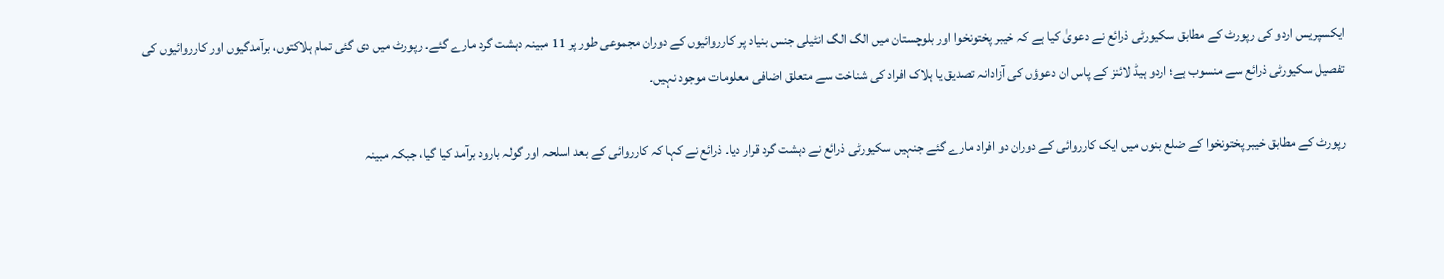ایکسپریس اردو کی رپورٹ کے مطابق سکیورٹی ذرائع نے دعویٰ کیا ہے کہ خیبر پختونخوا اور بلوچستان میں الگ الگ انٹیلی جنس بنیاد پر کارروائیوں کے دوران مجموعی طور پر 11 مبینہ دہشت گرد مارے گئے۔ رپورٹ میں دی گئی تمام ہلاکتوں، برآمدگیوں اور کارروائیوں کی تفصیل سکیورٹی ذرائع سے منسوب ہے؛ اردو ہیڈ لائنز کے پاس ان دعوؤں کی آزادانہ تصدیق یا ہلاک افراد کی شناخت سے متعلق اضافی معلومات موجود نہیں۔

رپورٹ کے مطابق خیبر پختونخوا کے ضلع بنوں میں ایک کارروائی کے دوران دو افراد مارے گئے جنہیں سکیورٹی ذرائع نے دہشت گرد قرار دیا۔ ذرائع نے کہا کہ کارروائی کے بعد اسلحہ اور گولہ بارود برآمد کیا گیا، جبکہ مبینہ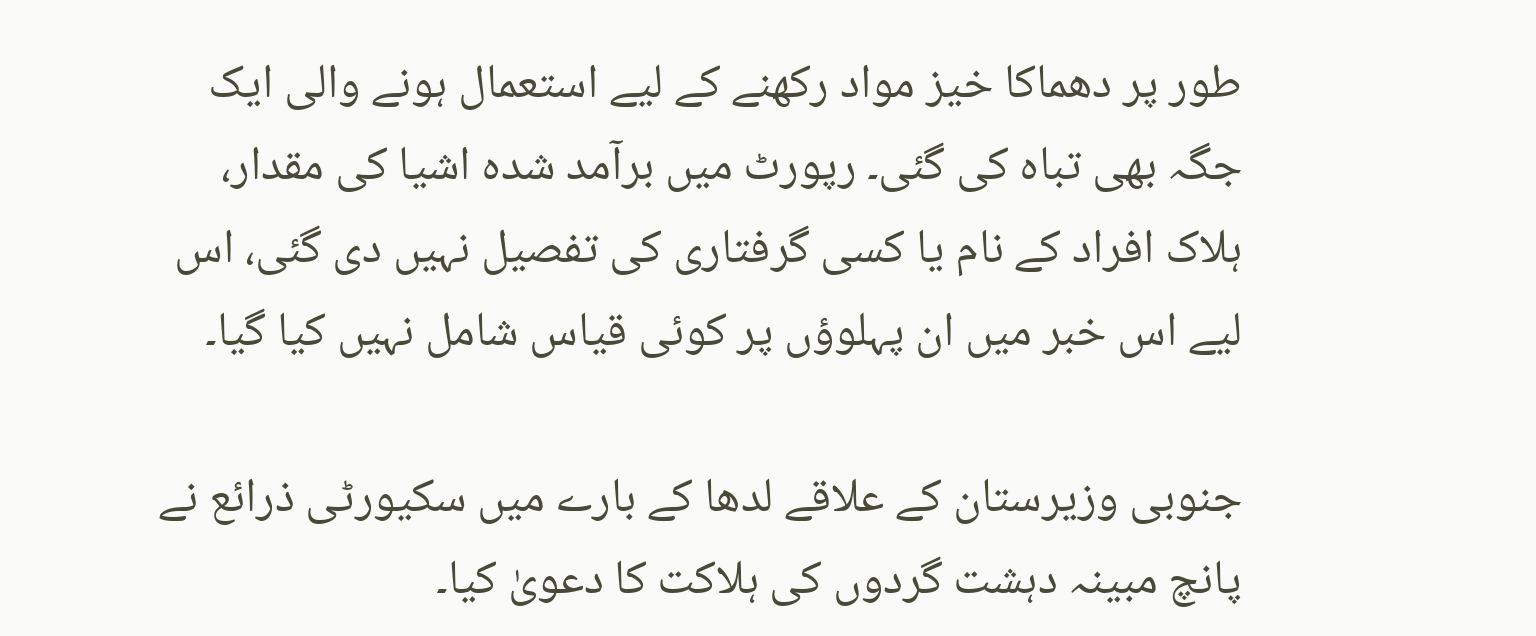طور پر دھماکا خیز مواد رکھنے کے لیے استعمال ہونے والی ایک جگہ بھی تباہ کی گئی۔ رپورٹ میں برآمد شدہ اشیا کی مقدار، ہلاک افراد کے نام یا کسی گرفتاری کی تفصیل نہیں دی گئی، اس لیے اس خبر میں ان پہلوؤں پر کوئی قیاس شامل نہیں کیا گیا۔

جنوبی وزیرستان کے علاقے لدھا کے بارے میں سکیورٹی ذرائع نے پانچ مبینہ دہشت گردوں کی ہلاکت کا دعویٰ کیا۔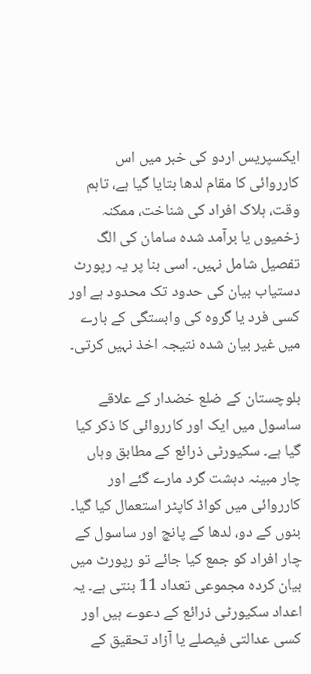ایکسپریس اردو کی خبر میں اس کارروائی کا مقام لدھا بتایا گیا ہے، تاہم وقت، ہلاک افراد کی شناخت، ممکنہ زخمیوں یا برآمد شدہ سامان کی الگ تفصیل شامل نہیں۔ اسی بنا پر یہ رپورٹ دستیاب بیان کی حدود تک محدود ہے اور کسی فرد یا گروہ کی وابستگی کے بارے میں غیر بیان شدہ نتیجہ اخذ نہیں کرتی۔

بلوچستان کے ضلع خضدار کے علاقے ساسول میں ایک اور کارروائی کا ذکر کیا گیا ہے۔ سکیورٹی ذرائع کے مطابق وہاں چار مبینہ دہشت گرد مارے گئے اور کارروائی میں کواڈ کاپٹر استعمال کیا گیا۔ بنوں کے دو، لدھا کے پانچ اور ساسول کے چار افراد کو جمع کیا جائے تو رپورٹ میں بیان کردہ مجموعی تعداد 11 بنتی ہے۔ یہ اعداد سکیورٹی ذرائع کے دعوے ہیں اور کسی عدالتی فیصلے یا آزاد تحقیق کے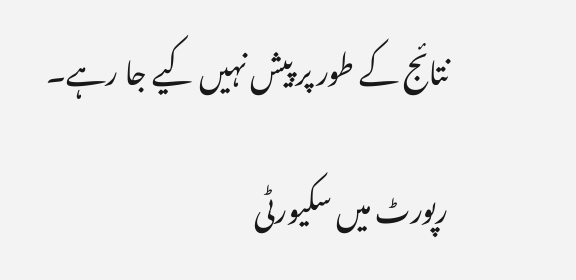نتائج کے طور پر پیش نہیں کیے جا رہے۔

رپورٹ میں سکیورٹی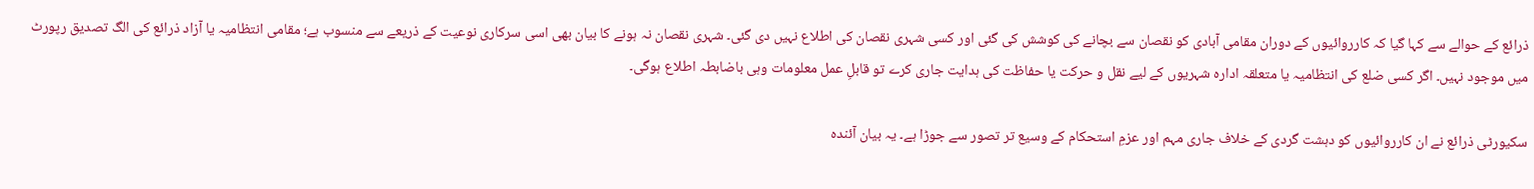ذرائع کے حوالے سے کہا گیا کہ کارروائیوں کے دوران مقامی آبادی کو نقصان سے بچانے کی کوشش کی گئی اور کسی شہری نقصان کی اطلاع نہیں دی گئی۔ شہری نقصان نہ ہونے کا بیان بھی اسی سرکاری نوعیت کے ذریعے سے منسوب ہے؛ مقامی انتظامیہ یا آزاد ذرائع کی الگ تصدیق رپورٹ میں موجود نہیں۔ اگر کسی ضلع کی انتظامیہ یا متعلقہ ادارہ شہریوں کے لیے نقل و حرکت یا حفاظت کی ہدایت جاری کرے تو قابلِ عمل معلومات وہی باضابطہ اطلاع ہوگی۔

سکیورٹی ذرائع نے ان کارروائیوں کو دہشت گردی کے خلاف جاری مہم اور عزمِ استحکام کے وسیع تر تصور سے جوڑا ہے۔ یہ بیان آئندہ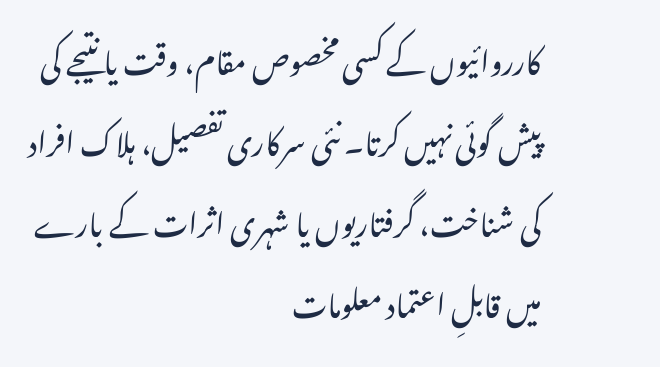کارروائیوں کے کسی مخصوص مقام، وقت یا نتیجے کی پیش گوئی نہیں کرتا۔ نئی سرکاری تفصیل، ہلاک افراد کی شناخت، گرفتاریوں یا شہری اثرات کے بارے میں قابلِ اعتماد معلومات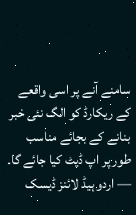سامنے آنے پر اسی واقعے کے ریکارڈ کو الگ نئی خبر بنانے کے بجائے مناسب طور پر اپ ڈیٹ کیا جائے گا۔ — اردو ہیڈ لائنز ڈیسک